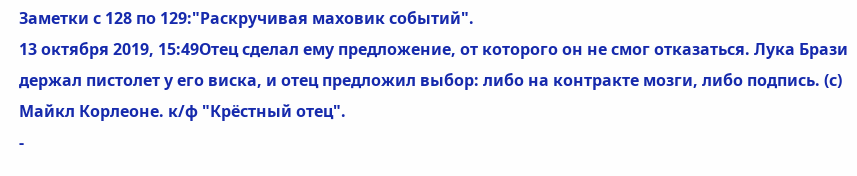Заметки с 128 по 129:"Раскручивая маховик событий".
13 октября 2019, 15:49Отец сделал ему предложение, от которого он не смог отказаться. Лука Брази держал пистолет у его виска, и отец предложил выбор: либо на контракте мозги, либо подпись. (с) Майкл Корлеоне. к/ф "Крёстный отец".
-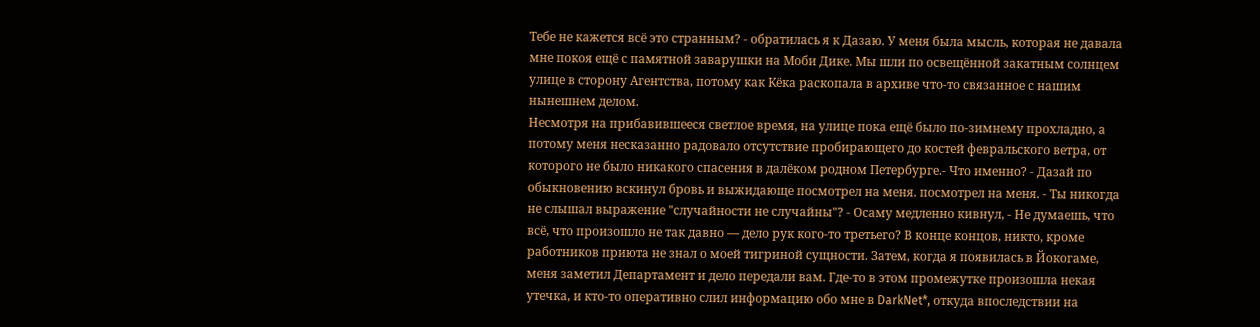Тебе не кажется всё это странным? - обратилась я к Дазаю. У меня была мысль, которая не давала мне покоя ещё с памятной заварушки на Моби Дике. Мы шли по освещённой закатным солнцем улице в сторону Агентства, потому как Кёка раскопала в архиве что-то связанное с нашим нынешнем делом.
Несмотря на прибавившееся светлое время, на улице пока ещё было по-зимнему прохладно, а потому меня несказанно радовало отсутствие пробирающего до костей февральского ветра, от которого не было никакого спасения в далёком родном Петербурге.- Что именно? - Дазай по обыкновению вскинул бровь и выжидающе посмотрел на меня. посмотрел на меня. - Ты никогда не слышал выражение "случайности не случайны"? - Осаму медленно кивнул, - Не думаешь, что всё, что произошло не так давно — дело рук кого-то третьего? В конце концов, никто, кроме работников приюта не знал о моей тигриной сущности. Затем, когда я появилась в Йокогаме, меня заметил Департамент и дело передали вам. Где-то в этом промежутке произошла некая утечка, и кто-то оперативно слил информацию обо мне в DarkNet*, откуда впоследствии на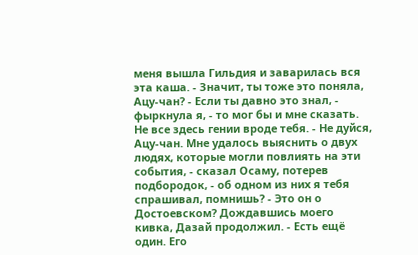меня вышла Гильдия и заварилась вся эта каша. - Значит, ты тоже это поняла, Ацу-чан? - Если ты давно это знал, - фыркнула я, - то мог бы и мне сказать. Не все здесь гении вроде тебя. - Не дуйся, Ацу-чан. Мне удалось выяснить о двух людях, которые могли повлиять на эти события, - сказал Осаму, потерев подбородок, - об одном из них я тебя спрашивал, помнишь? - Это он о Достоевском? Дождавшись моего кивка, Дазай продолжил. - Есть ещё один. Его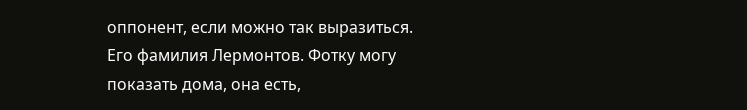оппонент, если можно так выразиться. Его фамилия Лермонтов. Фотку могу показать дома, она есть,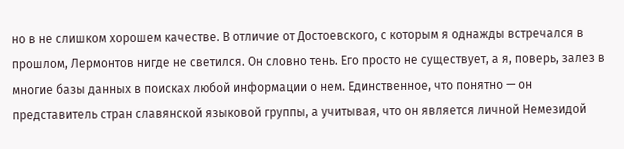но в не слишком хорошем качестве. В отличие от Достоевского, с которым я однажды встречался в прошлом, Лермонтов нигде не светился. Он словно тень. Его просто не существует, а я, поверь, залез в многие базы данных в поисках любой информации о нем. Единственное, что понятно — он представитель стран славянской языковой группы, а учитывая, что он является личной Немезидой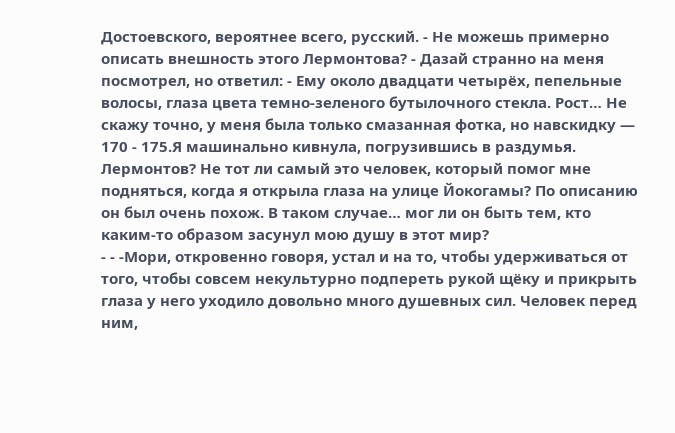Достоевского, вероятнее всего, русский. - Не можешь примерно описать внешность этого Лермонтова? - Дазай странно на меня посмотрел, но ответил: - Ему около двадцати четырёх, пепельные волосы, глаза цвета темно-зеленого бутылочного стекла. Рост… Не скажу точно, у меня была только смазанная фотка, но навскидку — 170 - 175.Я машинально кивнула, погрузившись в раздумья. Лермонтов? Не тот ли самый это человек, который помог мне подняться, когда я открыла глаза на улице Йокогамы? По описанию он был очень похож. В таком случае… мог ли он быть тем, кто каким-то образом засунул мою душу в этот мир?
- - -Мори, откровенно говоря, устал и на то, чтобы удерживаться от того, чтобы совсем некультурно подпереть рукой щёку и прикрыть глаза у него уходило довольно много душевных сил. Человек перед ним,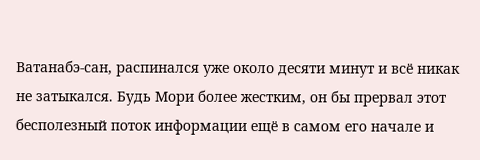Ватанабэ-сан, распинался уже около десяти минут и всё никак не затыкался. Будь Мори более жестким, он бы прервал этот бесполезный поток информации ещё в самом его начале и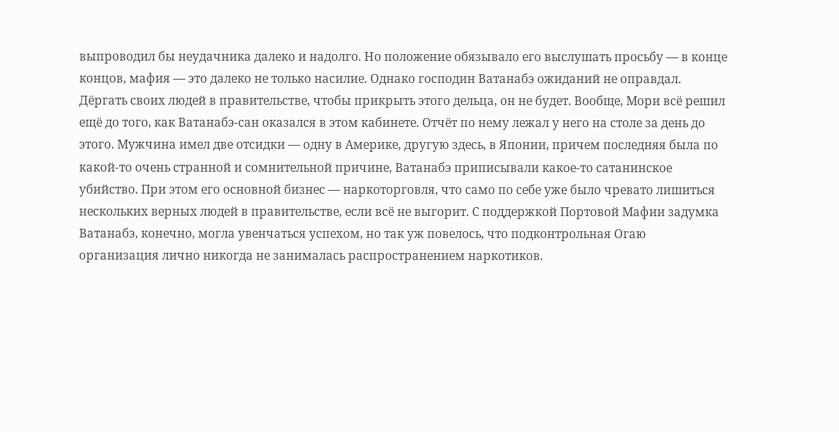выпроводил бы неудачника далеко и надолго. Но положение обязывало его выслушать просьбу — в конце концов, мафия — это далеко не только насилие. Однако господин Ватанабэ ожиданий не оправдал. Дёргать своих людей в правительстве, чтобы прикрыть этого дельца, он не будет. Вообще, Мори всё решил ещё до того, как Ватанабэ-сан оказался в этом кабинете. Отчёт по нему лежал у него на столе за день до этого. Мужчина имел две отсидки — одну в Америке, другую здесь, в Японии, причем последняя была по какой-то очень странной и сомнительной причине, Ватанабэ приписывали какое-то сатанинское убийство. При этом его основной бизнес — наркоторговля, что само по себе уже было чревато лишиться нескольких верных людей в правительстве, если всё не выгорит. С поддержкой Портовой Мафии задумка Ватанабэ, конечно, могла увенчаться успехом, но так уж повелось, что подконтрольная Огаю организация лично никогда не занималась распространением наркотиков.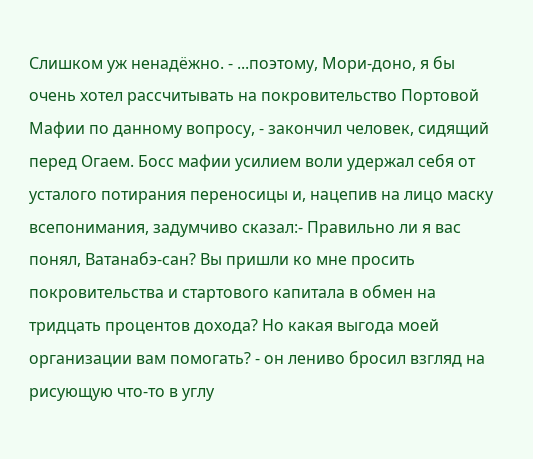Слишком уж ненадёжно. - ...поэтому, Мори-доно, я бы очень хотел рассчитывать на покровительство Портовой Мафии по данному вопросу, - закончил человек, сидящий перед Огаем. Босс мафии усилием воли удержал себя от усталого потирания переносицы и, нацепив на лицо маску всепонимания, задумчиво сказал:- Правильно ли я вас понял, Ватанабэ-сан? Вы пришли ко мне просить покровительства и стартового капитала в обмен на тридцать процентов дохода? Но какая выгода моей организации вам помогать? - он лениво бросил взгляд на рисующую что-то в углу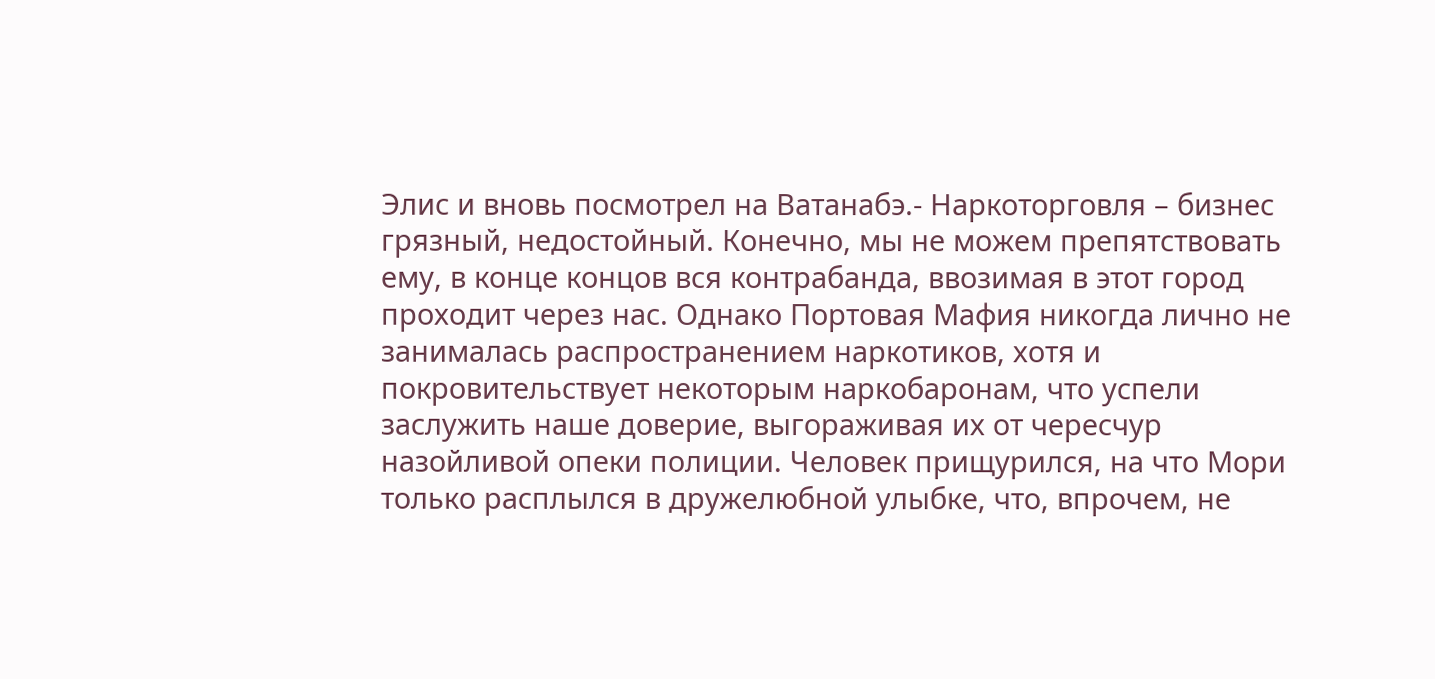Элис и вновь посмотрел на Ватанабэ.- Наркоторговля – бизнес грязный, недостойный. Конечно, мы не можем препятствовать ему, в конце концов вся контрабанда, ввозимая в этот город проходит через нас. Однако Портовая Мафия никогда лично не занималась распространением наркотиков, хотя и покровительствует некоторым наркобаронам, что успели заслужить наше доверие, выгораживая их от чересчур назойливой опеки полиции. Человек прищурился, на что Мори только расплылся в дружелюбной улыбке, что, впрочем, не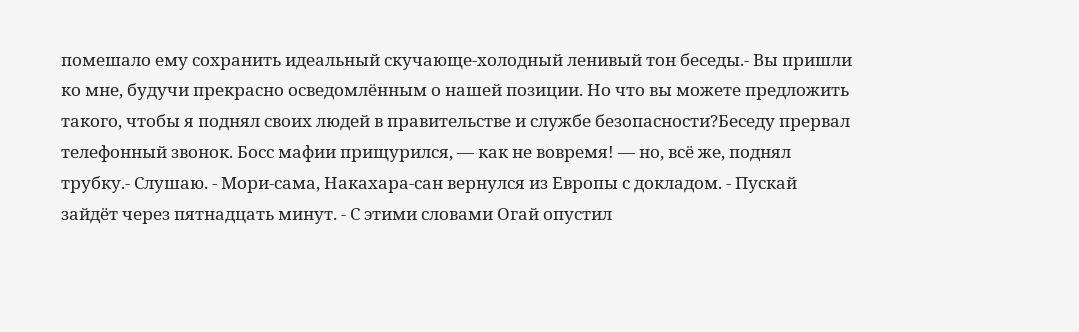помешало ему сохранить идеальный скучающе-холодный ленивый тон беседы.- Вы пришли ко мне, будучи прекрасно осведомлённым о нашей позиции. Но что вы можете предложить такого, чтобы я поднял своих людей в правительстве и службе безопасности?Беседу прервал телефонный звонок. Босс мафии прищурился, — как не вовремя! — но, всё же, поднял трубку.- Слушаю. - Мори-сама, Накахара-сан вернулся из Европы с докладом. - Пускай зайдёт через пятнадцать минут. - С этими словами Огай опустил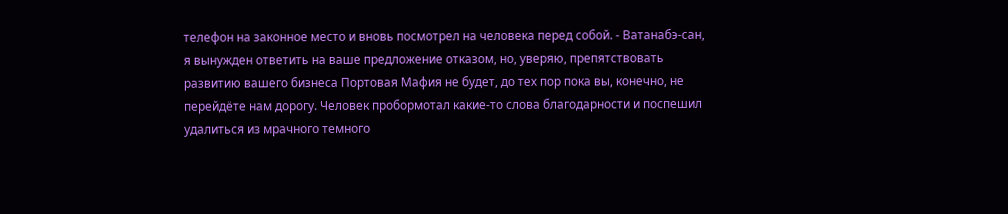телефон на законное место и вновь посмотрел на человека перед собой. - Ватанабэ-сан, я вынужден ответить на ваше предложение отказом, но, уверяю, препятствовать развитию вашего бизнеса Портовая Мафия не будет, до тех пор пока вы, конечно, не перейдёте нам дорогу. Человек пробормотал какие-то слова благодарности и поспешил удалиться из мрачного темного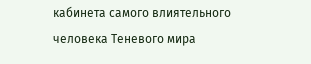кабинета самого влиятельного человека Теневого мира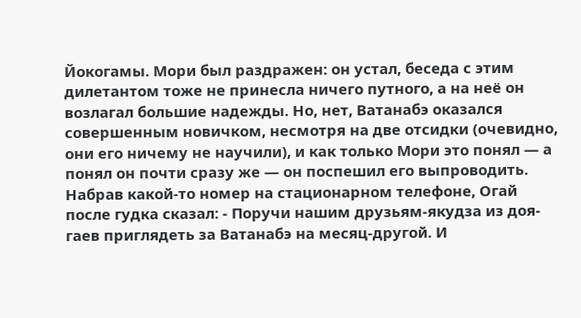Йокогамы. Мори был раздражен: он устал, беседа с этим дилетантом тоже не принесла ничего путного, а на неё он возлагал большие надежды. Но, нет, Ватанабэ оказался совершенным новичком, несмотря на две отсидки (очевидно, они его ничему не научили), и как только Мори это понял — а понял он почти сразу же — он поспешил его выпроводить. Набрав какой-то номер на стационарном телефоне, Огай после гудка сказал: - Поручи нашим друзьям-якудза из доя-гаев приглядеть за Ватанабэ на месяц-другой. И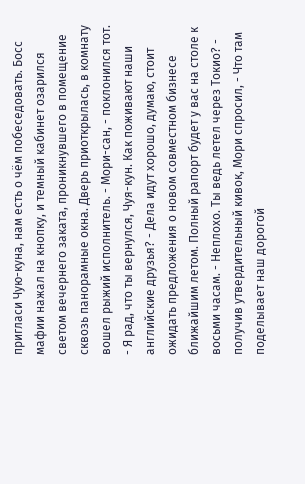пригласи Чую-куна, нам есть о чём побеседовать. Босс мафии нажал на кнопку, и темный кабинет озарился светом вечернего заката, проникнувшего в помещение сквозь панорамные окна. Дверь приоткрылась, в комнату вошел рыжий исполнитель. - Мори-сан, - поклонился тот. - Я рад, что ты вернулся, Чуя-кун. Как поживают наши английские друзья? - Дела идут хорошо, думаю, стоит ожидать предложения о новом совместном бизнесе ближайшим летом. Полный рапорт будет у вас на столе к восьми часам. - Неплохо. Ты ведь летел через Токио? - получив утвердительный кивок, Мори спросил, - Что там поделывает наш дорогой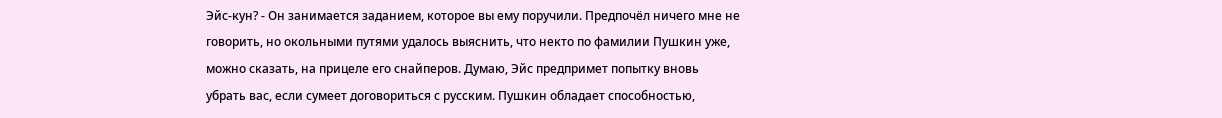Эйс-кун? - Он занимается заданием, которое вы ему поручили. Предпочёл ничего мне не говорить, но окольными путями удалось выяснить, что некто по фамилии Пушкин уже, можно сказать, на прицеле его снайперов. Думаю, Эйс предпримет попытку вновь убрать вас, если сумеет договориться с русским. Пушкин обладает способностью,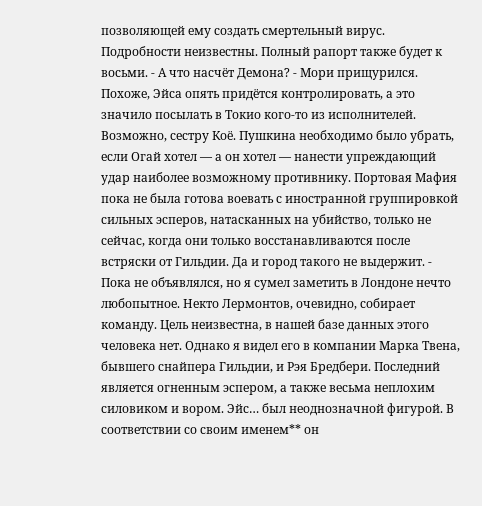позволяющей ему создать смертельный вирус. Подробности неизвестны. Полный рапорт также будет к восьми. - А что насчёт Демона? - Мори прищурился. Похоже, Эйса опять придётся контролировать, а это значило посылать в Токио кого-то из исполнителей. Возможно, сестру Коё. Пушкина необходимо было убрать, если Огай хотел — а он хотел — нанести упреждающий удар наиболее возможному противнику. Портовая Мафия пока не была готова воевать с иностранной группировкой сильных эсперов, натасканных на убийство, только не сейчас, когда они только восстанавливаются после встряски от Гильдии. Да и город такого не выдержит. - Пока не объявлялся, но я сумел заметить в Лондоне нечто любопытное. Некто Лермонтов, очевидно, собирает команду. Цель неизвестна, в нашей базе данных этого человека нет. Однако я видел его в компании Марка Твена, бывшего снайпера Гильдии, и Рэя Бредбери. Последний является огненным эспером, а также весьма неплохим силовиком и вором. Эйс… был неоднозначной фигурой. В соответствии со своим именем** он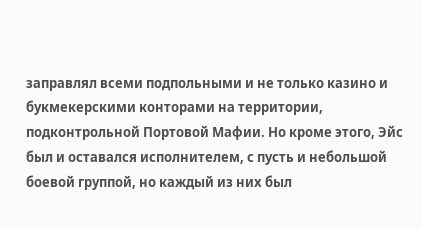заправлял всеми подпольными и не только казино и букмекерскими конторами на территории, подконтрольной Портовой Мафии. Но кроме этого, Эйс был и оставался исполнителем, с пусть и небольшой боевой группой, но каждый из них был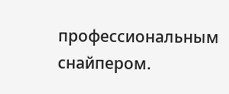профессиональным снайпером.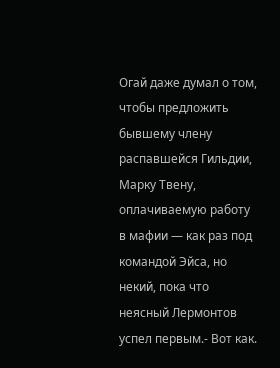Огай даже думал о том, чтобы предложить бывшему члену распавшейся Гильдии, Марку Твену, оплачиваемую работу в мафии — как раз под командой Эйса, но некий, пока что неясный Лермонтов успел первым.- Вот как.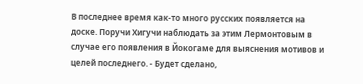В последнее время как-то много русских появляется на доске. Поручи Хигучи наблюдать за этим Лермонтовым в случае его появления в Йокогаме для выяснения мотивов и целей последнего. - Будет сделано,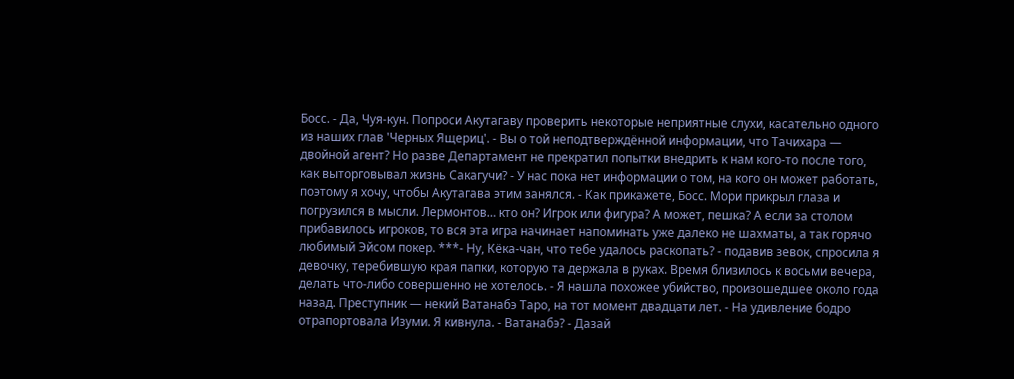Босс. - Да, Чуя-кун. Попроси Акутагаву проверить некоторые неприятные слухи, касательно одного из наших глав 'Черных Ящериц'. - Вы о той неподтверждённой информации, что Тачихара — двойной агент? Но разве Департамент не прекратил попытки внедрить к нам кого-то после того, как выторговывал жизнь Сакагучи? - У нас пока нет информации о том, на кого он может работать, поэтому я хочу, чтобы Акутагава этим занялся. - Как прикажете, Босс. Мори прикрыл глаза и погрузился в мысли. Лермонтов… кто он? Игрок или фигура? А может, пешка? А если за столом прибавилось игроков, то вся эта игра начинает напоминать уже далеко не шахматы, а так горячо любимый Эйсом покер. ***- Ну, Кёка-чан, что тебе удалось раскопать? - подавив зевок, спросила я девочку, теребившую края папки, которую та держала в руках. Время близилось к восьми вечера, делать что-либо совершенно не хотелось. - Я нашла похожее убийство, произошедшее около года назад. Преступник — некий Ватанабэ Таро, на тот момент двадцати лет. - На удивление бодро отрапортовала Изуми. Я кивнула. - Ватанабэ? - Дазай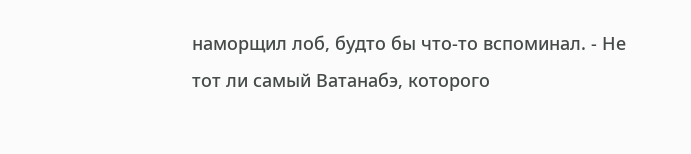наморщил лоб, будто бы что-то вспоминал. - Не тот ли самый Ватанабэ, которого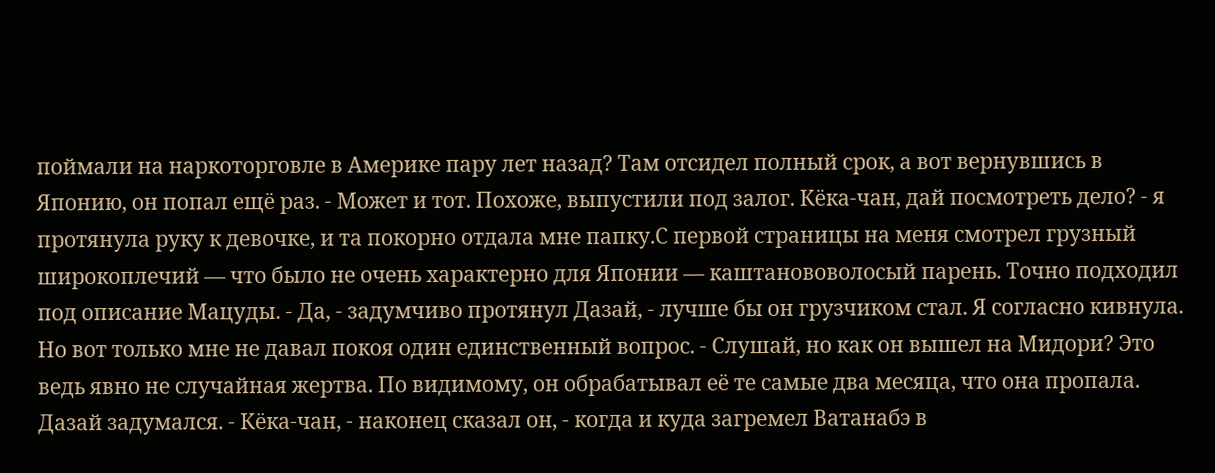поймали на наркоторговле в Америке пару лет назад? Там отсидел полный срок, а вот вернувшись в Японию, он попал ещё раз. - Может и тот. Похоже, выпустили под залог. Кёка-чан, дай посмотреть дело? - я протянула руку к девочке, и та покорно отдала мне папку.С первой страницы на меня смотрел грузный широкоплечий — что было не очень характерно для Японии — каштанововолосый парень. Точно подходил под описание Мацуды. - Да, - задумчиво протянул Дазай, - лучше бы он грузчиком стал. Я согласно кивнула. Но вот только мне не давал покоя один единственный вопрос. - Слушай, но как он вышел на Мидори? Это ведь явно не случайная жертва. По видимому, он обрабатывал её те самые два месяца, что она пропала. Дазай задумался. - Кёка-чан, - наконец сказал он, - когда и куда загремел Ватанабэ в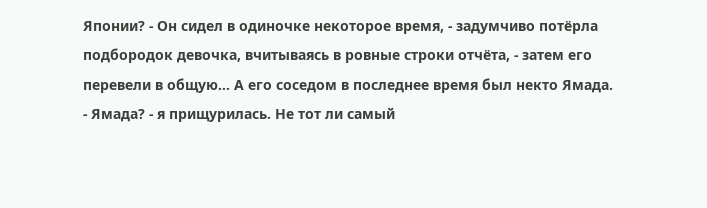Японии? - Он сидел в одиночке некоторое время, - задумчиво потёрла подбородок девочка, вчитываясь в ровные строки отчёта, - затем его перевели в общую… А его соседом в последнее время был некто Ямада. - Ямада? - я прищурилась. Не тот ли самый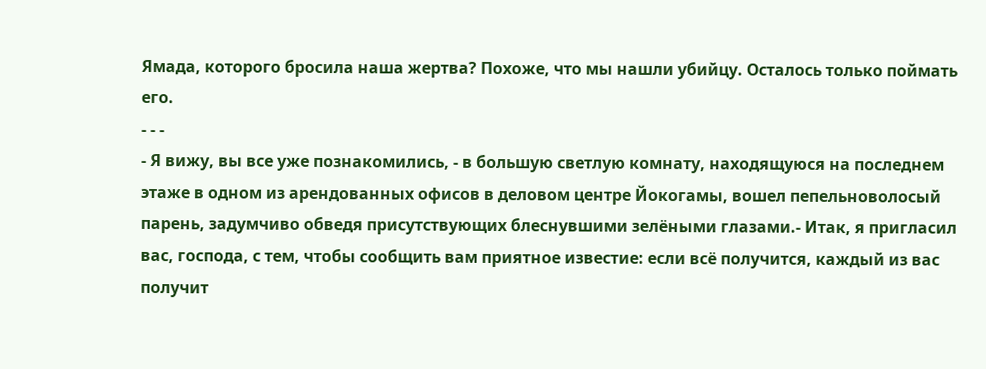Ямада, которого бросила наша жертва? Похоже, что мы нашли убийцу. Осталось только поймать его.
- - -
- Я вижу, вы все уже познакомились, - в большую светлую комнату, находящуюся на последнем этаже в одном из арендованных офисов в деловом центре Йокогамы, вошел пепельноволосый парень, задумчиво обведя присутствующих блеснувшими зелёными глазами.- Итак, я пригласил вас, господа, с тем, чтобы сообщить вам приятное известие: если всё получится, каждый из вас получит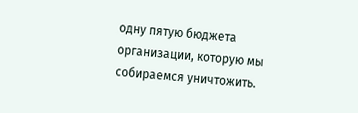одну пятую бюджета организации, которую мы собираемся уничтожить.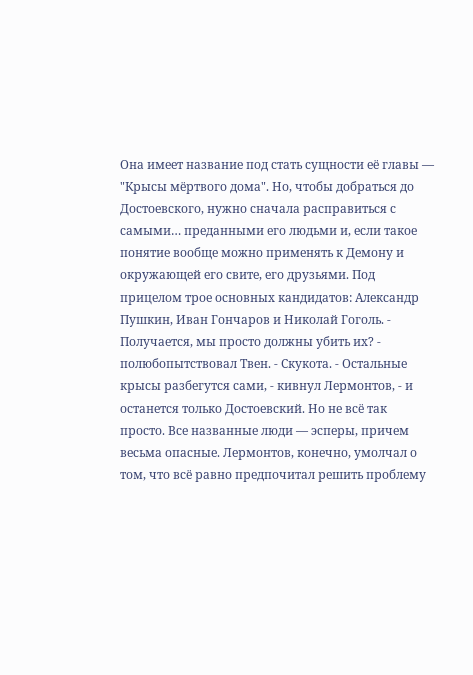Она имеет название под стать сущности её главы — "Крысы мёртвого дома". Но, чтобы добраться до Достоевского, нужно сначала расправиться с самыми… преданными его людьми и, если такое понятие вообще можно применять к Демону и окружающей его свите, его друзьями. Под прицелом трое основных кандидатов: Александр Пушкин, Иван Гончаров и Николай Гоголь. - Получается, мы просто должны убить их? - полюбопытствовал Твен. - Скукота. - Остальные крысы разбегутся сами, - кивнул Лермонтов, - и останется только Достоевский. Но не всё так просто. Все названные люди — эсперы, причем весьма опасные. Лермонтов, конечно, умолчал о том, что всё равно предпочитал решить проблему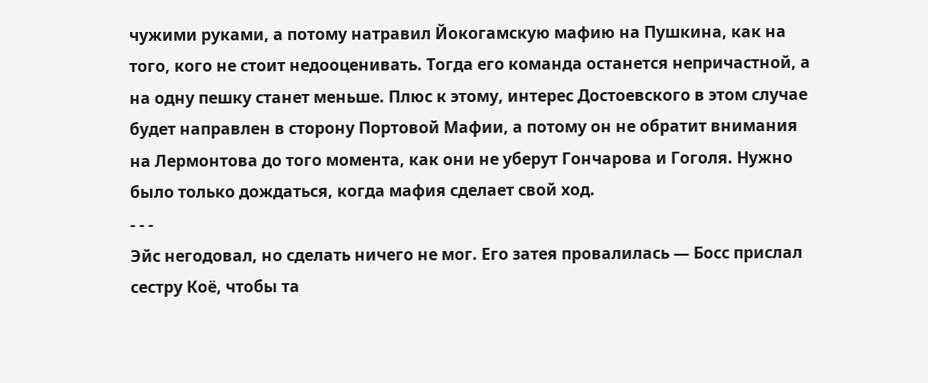чужими руками, а потому натравил Йокогамскую мафию на Пушкина, как на того, кого не стоит недооценивать. Тогда его команда останется непричастной, а на одну пешку станет меньше. Плюс к этому, интерес Достоевского в этом случае будет направлен в сторону Портовой Мафии, а потому он не обратит внимания на Лермонтова до того момента, как они не уберут Гончарова и Гоголя. Нужно было только дождаться, когда мафия сделает свой ход.
- - -
Эйс негодовал, но сделать ничего не мог. Его затея провалилась — Босс прислал сестру Коё, чтобы та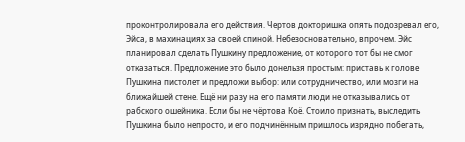проконтролировала его действия. Чертов докторишка опять подозревал его, Эйса, в махинациях за своей спиной. Небезосновательно, впрочем. Эйс планировал сделать Пушкину предложение, от которого тот бы не смог отказаться. Предложение это было донельзя простым: приставь к голове Пушкина пистолет и предложи выбор: или сотрудничество, или мозги на ближайшей стене. Ещё ни разу на его памяти люди не отказывались от рабского ошейника. Если бы не чёртова Коё. Стоило признать, выследить Пушкина было непросто, и его подчинённым пришлось изрядно побегать,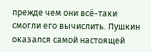прежде чем они всё-таки смогли его вычислить. Пушкин оказался самой настоящей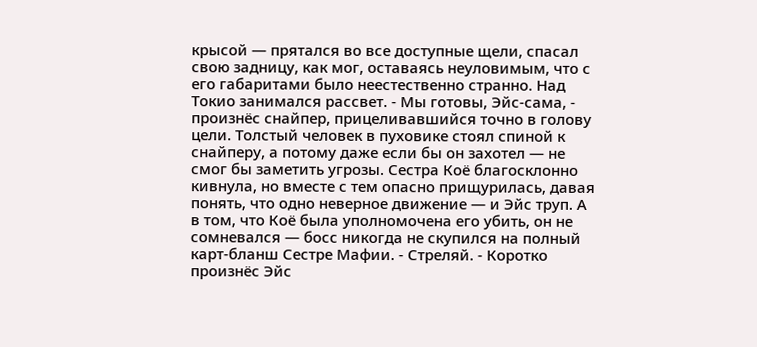крысой — прятался во все доступные щели, спасал свою задницу, как мог, оставаясь неуловимым, что с его габаритами было неестественно странно. Над Токио занимался рассвет. - Мы готовы, Эйс-сама, - произнёс снайпер, прицеливавшийся точно в голову цели. Толстый человек в пуховике стоял спиной к снайперу, а потому даже если бы он захотел — не смог бы заметить угрозы. Сестра Коё благосклонно кивнула, но вместе с тем опасно прищурилась, давая понять, что одно неверное движение — и Эйс труп. А в том, что Коё была уполномочена его убить, он не сомневался — босс никогда не скупился на полный карт-бланш Сестре Мафии. - Стреляй. - Коротко произнёс Эйс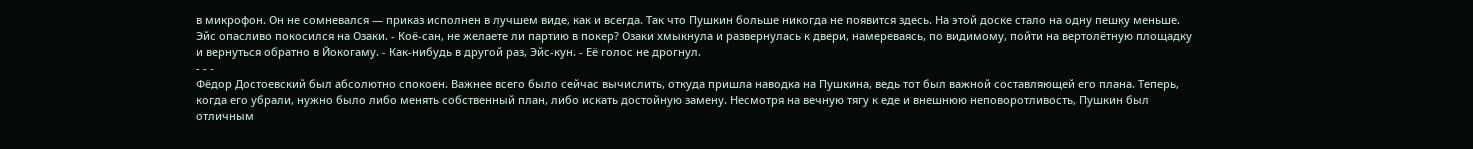в микрофон. Он не сомневался — приказ исполнен в лучшем виде, как и всегда. Так что Пушкин больше никогда не появится здесь. На этой доске стало на одну пешку меньше. Эйс опасливо покосился на Озаки. - Коё-сан, не желаете ли партию в покер? Озаки хмыкнула и развернулась к двери, намереваясь, по видимому, пойти на вертолётную площадку и вернуться обратно в Йокогаму. - Как-нибудь в другой раз, Эйс-кун. - Её голос не дрогнул.
- - -
Фёдор Достоевский был абсолютно спокоен. Важнее всего было сейчас вычислить, откуда пришла наводка на Пушкина, ведь тот был важной составляющей его плана. Теперь, когда его убрали, нужно было либо менять собственный план, либо искать достойную замену. Несмотря на вечную тягу к еде и внешнюю неповоротливость, Пушкин был отличным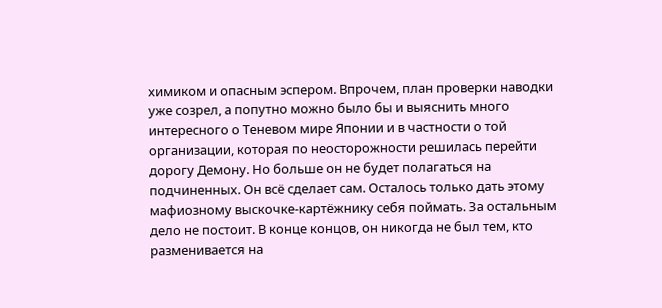химиком и опасным эспером. Впрочем, план проверки наводки уже созрел, а попутно можно было бы и выяснить много интересного о Теневом мире Японии и в частности о той организации, которая по неосторожности решилась перейти дорогу Демону. Но больше он не будет полагаться на подчиненных. Он всё сделает сам. Осталось только дать этому мафиозному выскочке-картёжнику себя поймать. За остальным дело не постоит. В конце концов, он никогда не был тем, кто разменивается на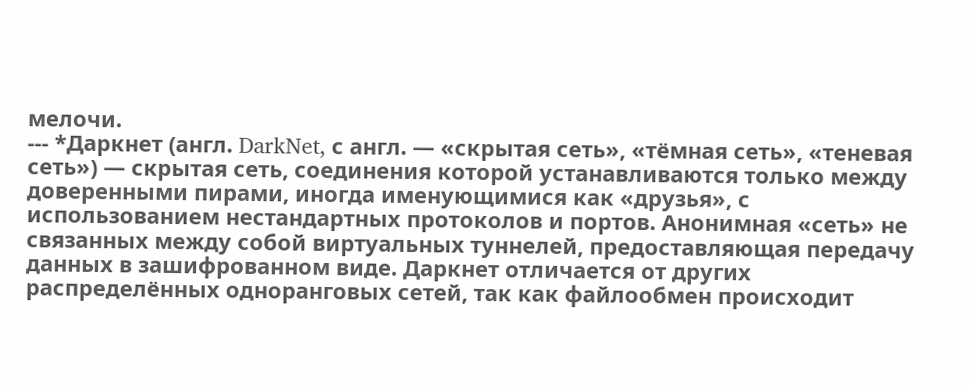мелочи.
--- *Даркнет (англ. DarkNet, с англ. — «скрытая сеть», «тёмная сеть», «теневая сеть») — скрытая сеть, соединения которой устанавливаются только между доверенными пирами, иногда именующимися как «друзья», с использованием нестандартных протоколов и портов. Анонимная «сеть» не связанных между собой виртуальных туннелей, предоставляющая передачу данных в зашифрованном виде. Даркнет отличается от других распределённых одноранговых сетей, так как файлообмен происходит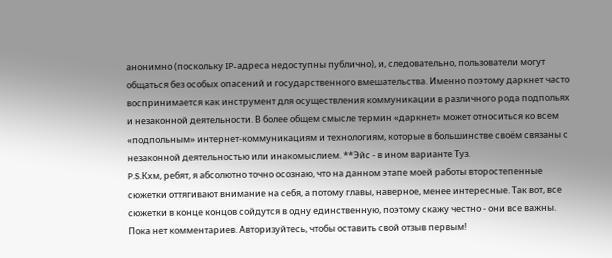анонимно (поскольку IP-адреса недоступны публично), и, следовательно, пользователи могут общаться без особых опасений и государственного вмешательства. Именно поэтому даркнет часто воспринимается как инструмент для осуществления коммуникации в различного рода подпольях и незаконной деятельности. В более общем смысле термин «даркнет» может относиться ко всем «подпольным» интернет-коммуникациям и технологиям, которые в большинстве своём связаны с незаконной деятельностью или инакомыслием. **Эйс - в ином варианте Туз.
P.S.Кхм, ребят, я абсолютно точно осознаю, что на данном этапе моей работы второстепенные сюжетки оттягивают внимание на себя, а потому главы, наверное, менее интересные. Так вот, все сюжетки в конце концов сойдутся в одну единственную, поэтому скажу честно - они все важны.
Пока нет комментариев. Авторизуйтесь, чтобы оставить свой отзыв первым!